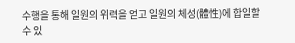수행을 통해 일원의 위력을 얻고 일원의 체성(體性)에 합일할 수 있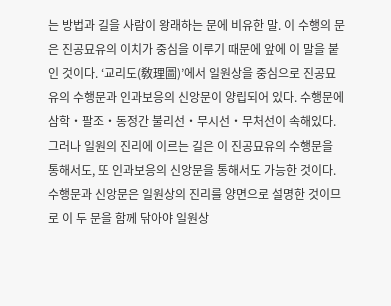는 방법과 길을 사람이 왕래하는 문에 비유한 말. 이 수행의 문은 진공묘유의 이치가 중심을 이루기 때문에 앞에 이 말을 붙인 것이다. ‘교리도(敎理圖)’에서 일원상을 중심으로 진공묘유의 수행문과 인과보응의 신앙문이 양립되어 있다. 수행문에 삼학・팔조・동정간 불리선・무시선・무처선이 속해있다. 그러나 일원의 진리에 이르는 길은 이 진공묘유의 수행문을 통해서도, 또 인과보응의 신앙문을 통해서도 가능한 것이다. 수행문과 신앙문은 일원상의 진리를 양면으로 설명한 것이므로 이 두 문을 함께 닦아야 일원상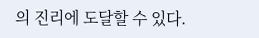의 진리에 도달할 수 있다.